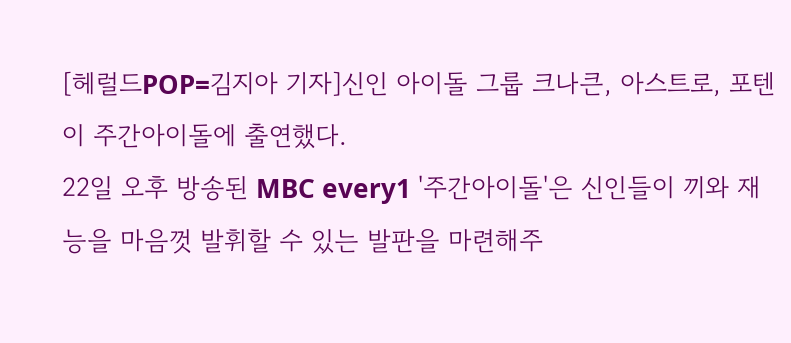[헤럴드POP=김지아 기자]신인 아이돌 그룹 크나큰, 아스트로, 포텐이 주간아이돌에 출연했다.
22일 오후 방송된 MBC every1 '주간아이돌'은 신인들이 끼와 재능을 마음껏 발휘할 수 있는 발판을 마련해주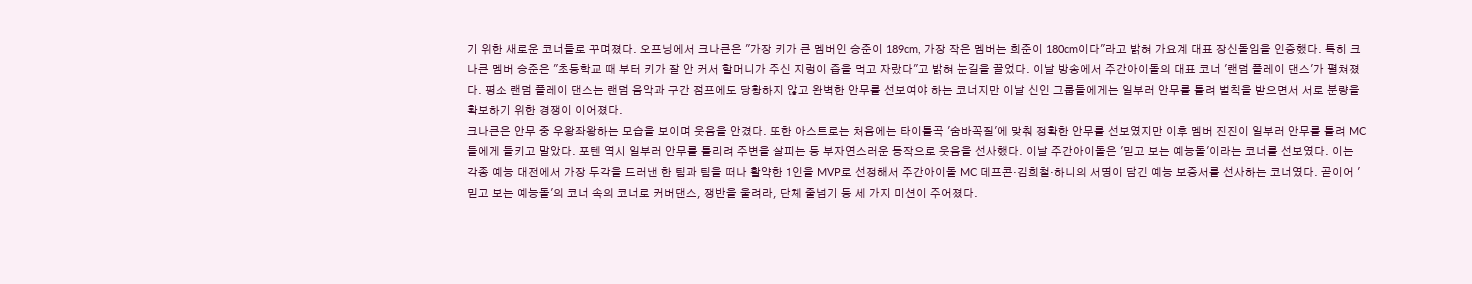기 위한 새로운 코너들로 꾸며졌다. 오프닝에서 크나큰은 "가장 키가 큰 멤버인 승준이 189cm, 가장 작은 멤버는 희준이 180cm이다"라고 밝혀 가요계 대표 장신돌임을 인증했다. 특히 크나큰 멤버 승준은 "초등학교 때 부터 키가 잘 안 커서 할머니가 주신 지렁이 즙을 먹고 자랐다"고 밝혀 눈길을 끌었다. 이날 방송에서 주간아이돌의 대표 코너 '랜덤 플레이 댄스'가 펼쳐졌다. 평소 랜덤 플레이 댄스는 랜덤 음악과 구간 점프에도 당황하지 않고 완벽한 안무를 선보여야 하는 코너지만 이날 신인 그룹들에게는 일부러 안무를 틀려 벌칙을 받으면서 서로 분량을 확보하기 위한 경쟁이 이어졌다.
크나큰은 안무 중 우왕좌왕하는 모습을 보이며 웃음을 안겼다. 또한 아스트로는 처음에는 타이틀곡 '숨바꼭질'에 맞춰 정확한 안무를 선보였지만 이후 멤버 진진이 일부러 안무를 틀려 MC들에게 들키고 말았다. 포텐 역시 일부러 안무를 틀리려 주변을 살피는 등 부자연스러운 동작으로 웃음을 선사했다. 이날 주간아이돌은 '믿고 보는 예능돌'이라는 코너를 선보였다. 이는 각종 예능 대전에서 가장 두각을 드러낸 한 팀과 팀을 떠나 활약한 1인을 MVP로 선정해서 주간아이돌 MC 데프콘·김희철·하니의 서명이 담긴 예능 보증서를 선사하는 코너였다. 곧이어 '믿고 보는 예능돌'의 코너 속의 코너로 커버댄스, 쟁반을 울려라, 단체 줄넘기 등 세 가지 미션이 주어졌다.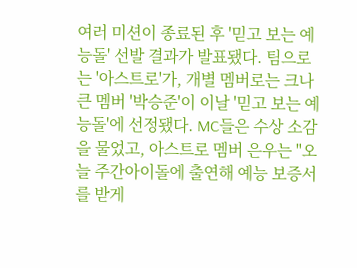여러 미션이 종료된 후 '믿고 보는 예능돌' 선발 결과가 발표됐다. 팀으로는 '아스트로'가, 개별 멤버로는 크나큰 멤버 '박승준'이 이날 '믿고 보는 예능돌'에 선정됐다. MC들은 수상 소감을 물었고, 아스트로 멤버 은우는 "오늘 주간아이돌에 출연해 예능 보증서를 받게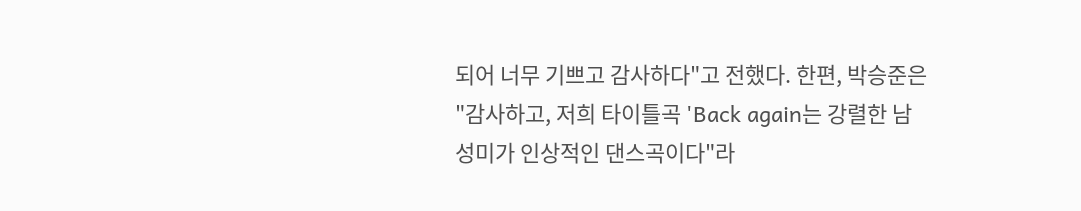되어 너무 기쁘고 감사하다"고 전했다. 한편, 박승준은 "감사하고, 저희 타이틀곡 'Back again는 강렬한 남성미가 인상적인 댄스곡이다"라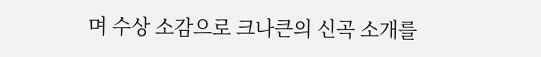며 수상 소감으로 크나큰의 신곡 소개를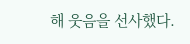해 웃음을 선사했다.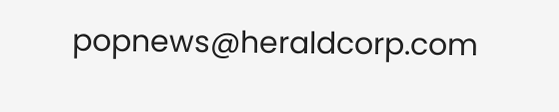popnews@heraldcorp.com